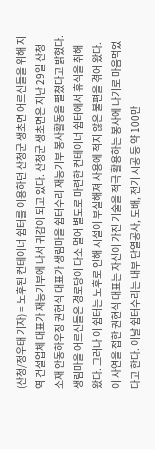(산청/정우태 기자) = 노후된 컨테이너 쉼터를 이용하던 산청군 생초면 어르신들을 위해 지역 건설업체 대표가 재능기부에 나서 귀감이 되고 있다. 산청군 생초면은 지난 29일 산청 소재 안동하우징 권현식 대표가 생림마을 쉼터수리 재능기부 봉사활동을 펼쳤다고 밝혔다. 생림마을 어르신들은 경로당이 다소 멀어 별도로 마련한 컨테이너 쉼터에서 휴식을 취해 왔다. 그러나 이 쉼터는 노후로 인해 시설이 부실해져 사용에 적지 않은 불편을 겪어 왔다. 이 사연을 접한 권현식 대표는 자신이 가진 기술을 적극 활용하는 봉사에 나기로 마음먹었다고 한다. 이날 쉼터수리는 내부 단열공사, 도배, 전기 시공 등 약 100만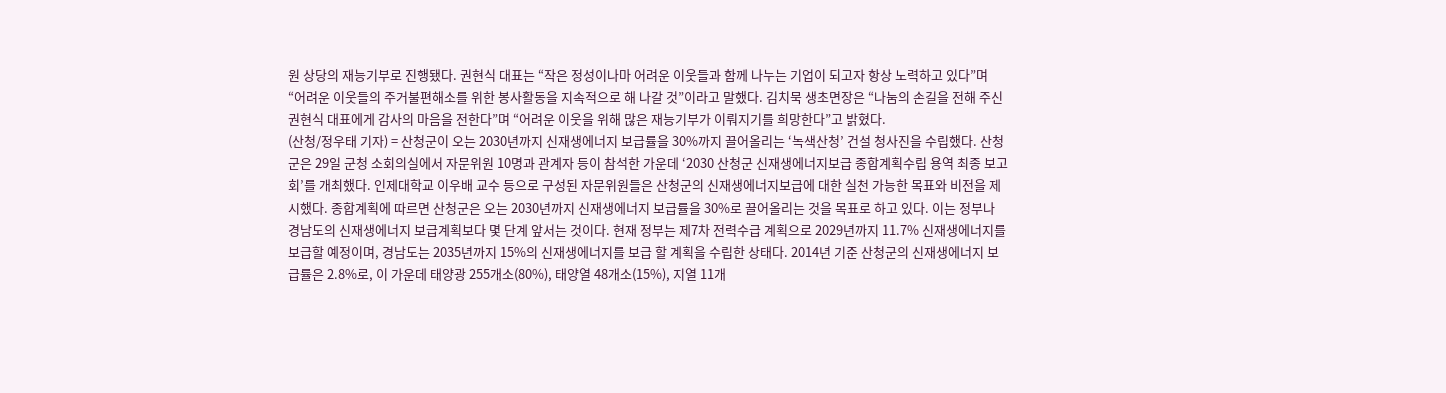원 상당의 재능기부로 진행됐다. 권현식 대표는 “작은 정성이나마 어려운 이웃들과 함께 나누는 기업이 되고자 항상 노력하고 있다”며 “어려운 이웃들의 주거불편해소를 위한 봉사활동을 지속적으로 해 나갈 것”이라고 말했다. 김치묵 생초면장은 “나눔의 손길을 전해 주신 권현식 대표에게 감사의 마음을 전한다”며 “어려운 이웃을 위해 많은 재능기부가 이뤄지기를 희망한다”고 밝혔다.
(산청/정우태 기자) = 산청군이 오는 2030년까지 신재생에너지 보급률을 30%까지 끌어올리는 ‘녹색산청’ 건설 청사진을 수립했다. 산청군은 29일 군청 소회의실에서 자문위원 10명과 관계자 등이 참석한 가운데 ‘2030 산청군 신재생에너지보급 종합계획수립 용역 최종 보고회’를 개최했다. 인제대학교 이우배 교수 등으로 구성된 자문위원들은 산청군의 신재생에너지보급에 대한 실천 가능한 목표와 비전을 제시했다. 종합계획에 따르면 산청군은 오는 2030년까지 신재생에너지 보급률을 30%로 끌어올리는 것을 목표로 하고 있다. 이는 정부나 경남도의 신재생에너지 보급계획보다 몇 단계 앞서는 것이다. 현재 정부는 제7차 전력수급 계획으로 2029년까지 11.7% 신재생에너지를 보급할 예정이며, 경남도는 2035년까지 15%의 신재생에너지를 보급 할 계획을 수립한 상태다. 2014년 기준 산청군의 신재생에너지 보급률은 2.8%로, 이 가운데 태양광 255개소(80%), 태양열 48개소(15%), 지열 11개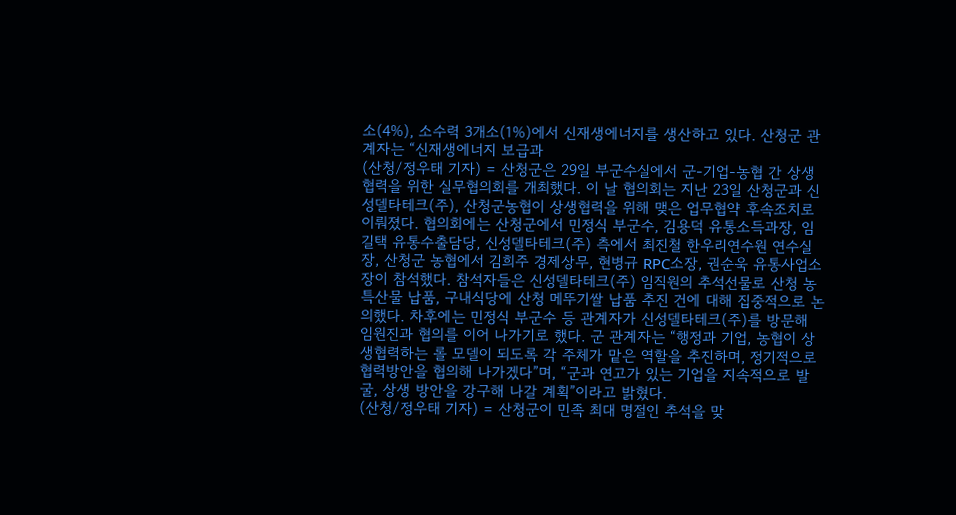소(4%), 소수력 3개소(1%)에서 신재생에너지를 생산하고 있다. 산청군 관계자는 “신재생에너지 보급과
(산청/정우태 기자) = 산청군은 29일 부군수실에서 군-기업-농협 간 상생협력을 위한 실무협의회를 개최했다. 이 날 협의회는 지난 23일 산청군과 신성델타테크(주), 산청군농협이 상생협력을 위해 맺은 업무협약 후속조치로 이뤄졌다. 협의회에는 산청군에서 민정식 부군수, 김용덕 유통소득과장, 임길택 유통수출담당, 신성델타테크(주) 측에서 최진철 한우리연수원 연수실장, 산청군 농협에서 김희주 경제상무, 현병규 RPC소장, 권순욱 유통사업소장이 참석했다. 참석자들은 신성델타테크(주) 임직원의 추석선물로 산청 농특산물 납품, 구내식당에 산청 메뚜기쌀 납품 추진 건에 대해 집중적으로 논의했다. 차후에는 민정식 부군수 등 관계자가 신성델타테크(주)를 방문해 임원진과 협의를 이어 나가기로 했다. 군 관계자는 “행정과 기업, 농협이 상생협력하는 롤 모델이 되도록 각 주체가 맡은 역할을 추진하며, 정기적으로 협력방안을 협의해 나가겠다”며, “군과 연고가 있는 기업을 지속적으로 발굴, 상생 방안을 강구해 나갈 계획”이라고 밝혔다.
(산청/정우태 기자) = 산청군이 민족 최대 명절인 추석을 맞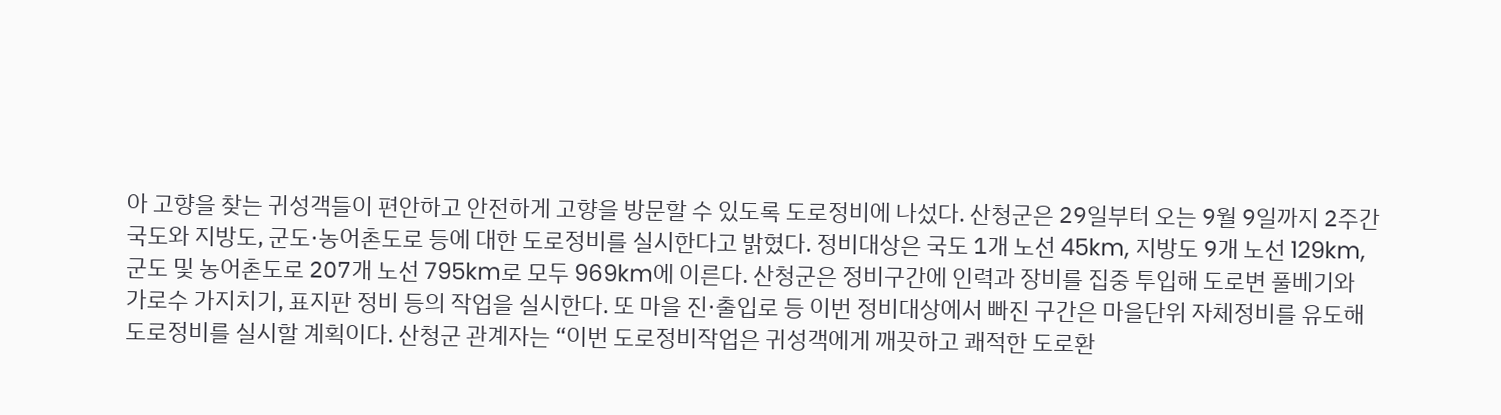아 고향을 찾는 귀성객들이 편안하고 안전하게 고향을 방문할 수 있도록 도로정비에 나섰다. 산청군은 29일부터 오는 9월 9일까지 2주간 국도와 지방도, 군도·농어촌도로 등에 대한 도로정비를 실시한다고 밝혔다. 정비대상은 국도 1개 노선 45km, 지방도 9개 노선 129km, 군도 및 농어촌도로 207개 노선 795km로 모두 969km에 이른다. 산청군은 정비구간에 인력과 장비를 집중 투입해 도로변 풀베기와 가로수 가지치기, 표지판 정비 등의 작업을 실시한다. 또 마을 진·출입로 등 이번 정비대상에서 빠진 구간은 마을단위 자체정비를 유도해 도로정비를 실시할 계획이다. 산청군 관계자는 “이번 도로정비작업은 귀성객에게 깨끗하고 쾌적한 도로환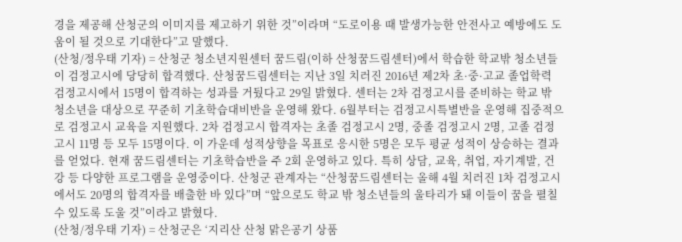경을 제공해 산청군의 이미지를 제고하기 위한 것”이라며 “도로이용 때 발생가능한 안전사고 예방에도 도움이 될 것으로 기대한다”고 말했다.
(산청/정우태 기자) = 산청군 청소년지원센터 꿈드림(이하 산청꿈드림센터)에서 학습한 학교밖 청소년들이 검정고시에 당당히 합격했다. 산청꿈드림센터는 지난 3일 치러진 2016년 제2차 초·중·고교 졸업학력 검정고시에서 15명이 합격하는 성과를 거뒀다고 29일 밝혔다. 센터는 2차 검정고시를 준비하는 학교 밖 청소년을 대상으로 꾸준히 기초학습대비반을 운영해 왔다. 6월부터는 검정고시특별반을 운영해 집중적으로 검정고시 교육을 지원했다. 2차 검정고시 합격자는 초졸 검정고시 2명, 중졸 검정고시 2명, 고졸 검정고시 11명 등 모두 15명이다. 이 가운데 성적상향을 목표로 응시한 5명은 모두 평균 성적이 상승하는 결과를 얻었다. 현재 꿈드림센터는 기초학습반을 주 2회 운영하고 있다. 특히 상담, 교육, 취업, 자기계발, 건강 등 다양한 프로그램을 운영중이다. 산청군 관계자는 “산청꿈드림센터는 올해 4월 치러진 1차 검정고시에서도 20명의 합격자를 배출한 바 있다”며 “앞으로도 학교 밖 청소년들의 울타리가 돼 이들이 꿈을 펼칠 수 있도록 도울 것”이라고 밝혔다.
(산청/정우태 기자) = 산청군은 ‘지리산 산청 맑은공기 상품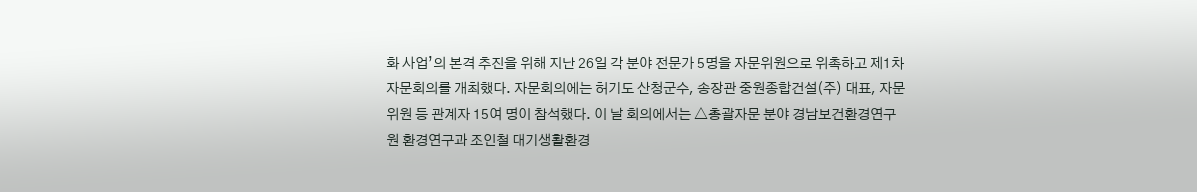화 사업’의 본격 추진을 위해 지난 26일 각 분야 전문가 5명을 자문위원으로 위촉하고 제1차 자문회의를 개최했다. 자문회의에는 허기도 산청군수, 송장관 중원종합건설(주) 대표, 자문위원 등 관계자 15여 명이 참석했다. 이 날 회의에서는 △총괄자문 분야 경남보건환경연구원 환경연구과 조인철 대기생활환경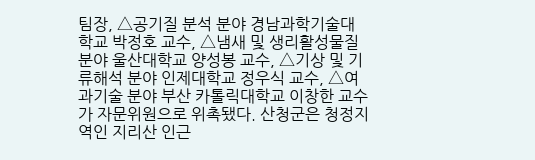팀장, △공기질 분석 분야 경남과학기술대학교 박정호 교수, △냄새 및 생리활성물질 분야 울산대학교 양성봉 교수, △기상 및 기류해석 분야 인제대학교 정우식 교수, △여과기술 분야 부산 카톨릭대학교 이창한 교수가 자문위원으로 위촉됐다. 산청군은 청정지역인 지리산 인근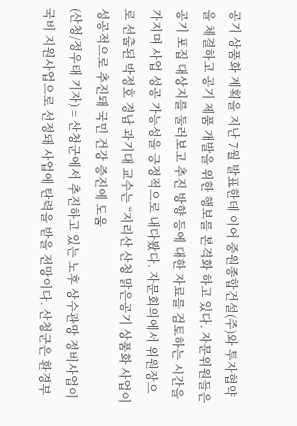공기 상품화 계획을 지난 7월 발표한데 이어 중원종합건설(주)와 투자협약을 체결하고 공기 제품 개발을 위한 행보를 본격화 하고 있다. 자문위원들은 공기 포집 대상지를 둘러보고 추진 방향 등에 대한 자료를 검토하는 시간을 가지며 사업 성공 가능성을 긍정적으로 내다봤다. 자문회의에서 위원장으로 선출된 박정호 경남 과기대 교수는 “지리산 산청 맑은공기 상품화 사업이 성공적으로 추진돼 국민 건강 증진에 도움
(산청/정우태 기자) = 산청군에서 추진하고 있는 노후 상수관망 정비사업이 국비 지원사업으로 선정돼 사업에 탄력을 받을 전망이다. 산청군은 환경부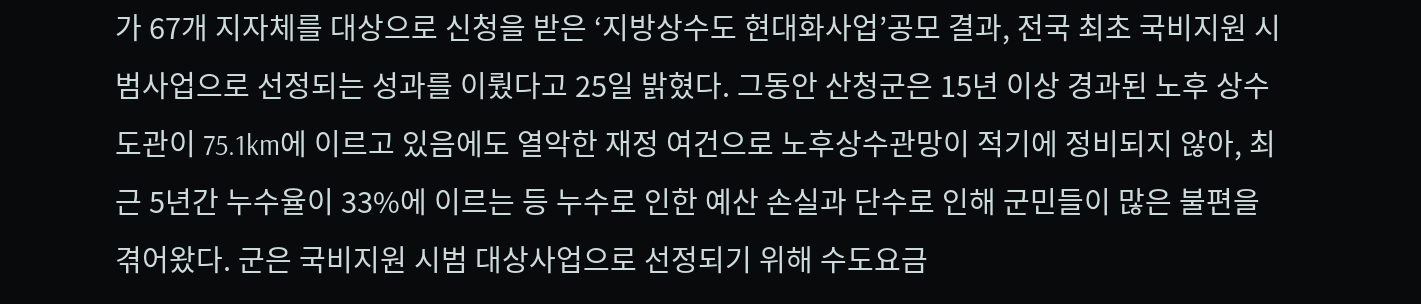가 67개 지자체를 대상으로 신청을 받은 ‘지방상수도 현대화사업’공모 결과, 전국 최초 국비지원 시범사업으로 선정되는 성과를 이뤘다고 25일 밝혔다. 그동안 산청군은 15년 이상 경과된 노후 상수도관이 75.1km에 이르고 있음에도 열악한 재정 여건으로 노후상수관망이 적기에 정비되지 않아, 최근 5년간 누수율이 33%에 이르는 등 누수로 인한 예산 손실과 단수로 인해 군민들이 많은 불편을 겪어왔다. 군은 국비지원 시범 대상사업으로 선정되기 위해 수도요금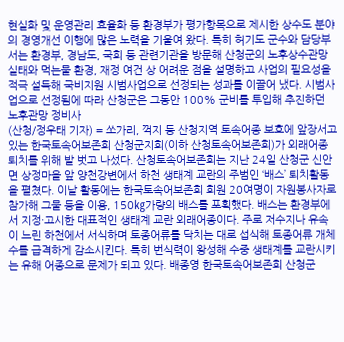현실화 및 운영관리 효율화 등 환경부가 평가항목으로 제시한 상수도 분야의 경영개선 이행에 많은 노력을 기울여 왔다. 특히 허기도 군수와 담당부서는 환경부, 경남도, 국회 등 관련기관을 방문해 산청군의 노후상수관망 실태와 먹는물 환경, 재정 여건 상 어려운 점을 설명하고 사업의 필요성을 적극 설득해 국비지원 시범사업으로 선정되는 성과를 이끌어 냈다. 시범사업으로 선정됨에 따라 산청군은 그동안 100% 군비를 투입해 추진하던 노후관망 정비사
(산청/정우태 기자) = 쏘가리, 꺽지 등 산청지역 토속어종 보호에 앞장서고 있는 한국토속어보존회 산청군지회(이하 산청토속어보존회)가 외래어종 퇴치를 위해 발 벗고 나섰다. 산청토속어보존회는 지난 24일 산청군 신안면 상정마을 앞 양천강변에서 하천 생태계 교란의 주범인 ‘배스’ 퇴치활동을 펼쳤다. 이날 활동에는 한국토속어보존회 회원 20여명이 자원봉사자로 참가해 그물 등을 이용, 150㎏가량의 배스를 포획했다. 배스는 환경부에서 지정·고시한 대표적인 생태계 교란 외래어종이다. 주로 저수지나 유속이 느린 하천에서 서식하며 토종어류를 닥치는 대로 섭식해 토종어류 개체수를 급격하게 감소시킨다. 특히 번식력이 왕성해 수중 생태계를 교란시키는 유해 어종으로 문제가 되고 있다. 배종영 한국토속어보존회 산청군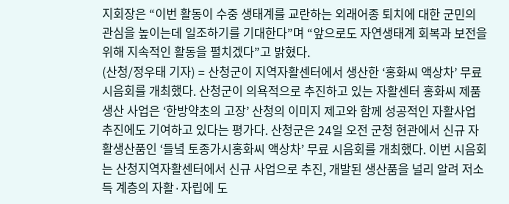지회장은 “이번 활동이 수중 생태계를 교란하는 외래어종 퇴치에 대한 군민의 관심을 높이는데 일조하기를 기대한다”며 “앞으로도 자연생태계 회복과 보전을 위해 지속적인 활동을 펼치겠다”고 밝혔다.
(산청/정우태 기자) = 산청군이 지역자활센터에서 생산한 ‘홍화씨 액상차’ 무료 시음회를 개최했다. 산청군이 의욕적으로 추진하고 있는 자활센터 홍화씨 제품 생산 사업은 ‘한방약초의 고장’ 산청의 이미지 제고와 함께 성공적인 자활사업 추진에도 기여하고 있다는 평가다. 산청군은 24일 오전 군청 현관에서 신규 자활생산품인 ‘들녘 토종가시홍화씨 액상차’ 무료 시음회를 개최했다. 이번 시음회는 산청지역자활센터에서 신규 사업으로 추진, 개발된 생산품을 널리 알려 저소득 계층의 자활·자립에 도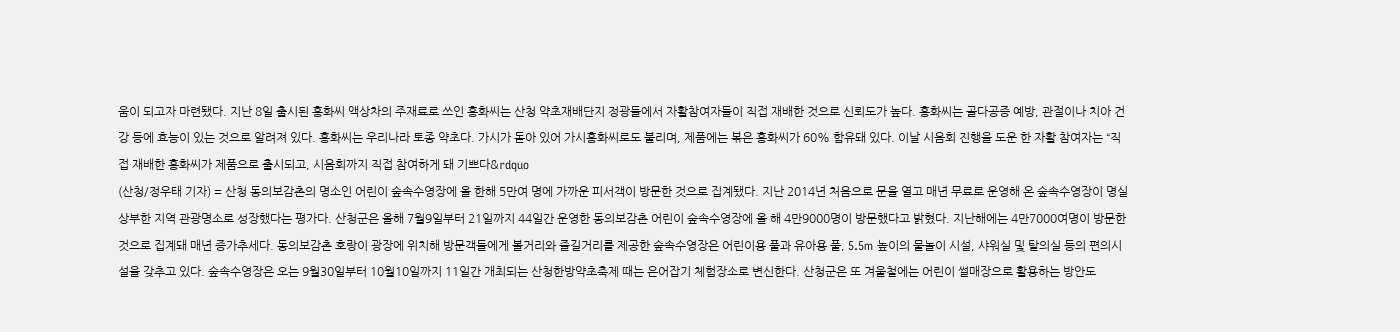움이 되고자 마련됐다. 지난 8일 출시된 홍화씨 액상차의 주재료로 쓰인 홍화씨는 산청 약초재배단지 정광들에서 자활참여자들이 직접 재배한 것으로 신뢰도가 높다. 홍화씨는 골다공증 예방, 관절이나 치아 건강 등에 효능이 있는 것으로 알려져 있다. 홍화씨는 우리나라 토종 약초다. 가시가 돋아 있어 가시홍화씨로도 불리며, 제품에는 볶은 홍화씨가 60% 함유돼 있다. 이날 시음회 진행을 도운 한 자활 참여자는 “직접 재배한 홍화씨가 제품으로 출시되고, 시음회까지 직접 참여하게 돼 기쁘다&rdquo
(산청/정우태 기자) = 산청 동의보감촌의 명소인 어린이 숲속수영장에 올 한해 5만여 명에 가까운 피서객이 방문한 것으로 집계됐다. 지난 2014년 처음으로 문을 열고 매년 무료로 운영해 온 숲속수영장이 명실상부한 지역 관광명소로 성장했다는 평가다. 산청군은 올해 7월9일부터 21일까지 44일간 운영한 동의보감촌 어린이 숲속수영장에 올 해 4만9000명이 방문했다고 밝혔다. 지난해에는 4만7000여명이 방문한 것으로 집계돼 매년 증가추세다. 동의보감촌 호랑이 광장에 위치해 방문객들에게 볼거리와 즐길거리를 제공한 숲속수영장은 어린이용 풀과 유아용 풀, 5.5m 높이의 물놀이 시설, 샤워실 및 탈의실 등의 편의시설을 갖추고 있다. 숲속수영장은 오는 9월30일부터 10월10일까지 11일간 개최되는 산청한방약초축제 때는 은어잡기 체험장소로 변신한다. 산청군은 또 겨울철에는 어린이 썰매장으로 활용하는 방안도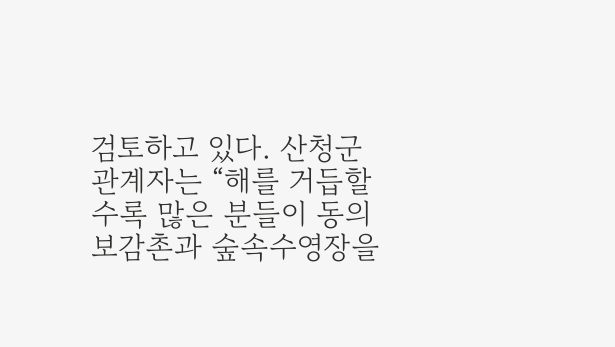검토하고 있다. 산청군 관계자는 “해를 거듭할수록 많은 분들이 동의보감촌과 숲속수영장을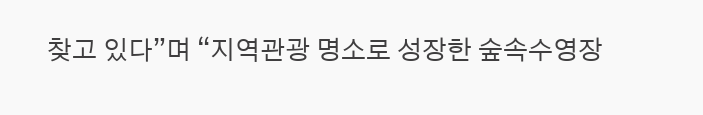찾고 있다”며 “지역관광 명소로 성장한 숲속수영장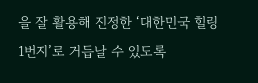을 잘 활용해 진정한 ‘대한민국 힐링 1번지’로 거듭날 수 있도록